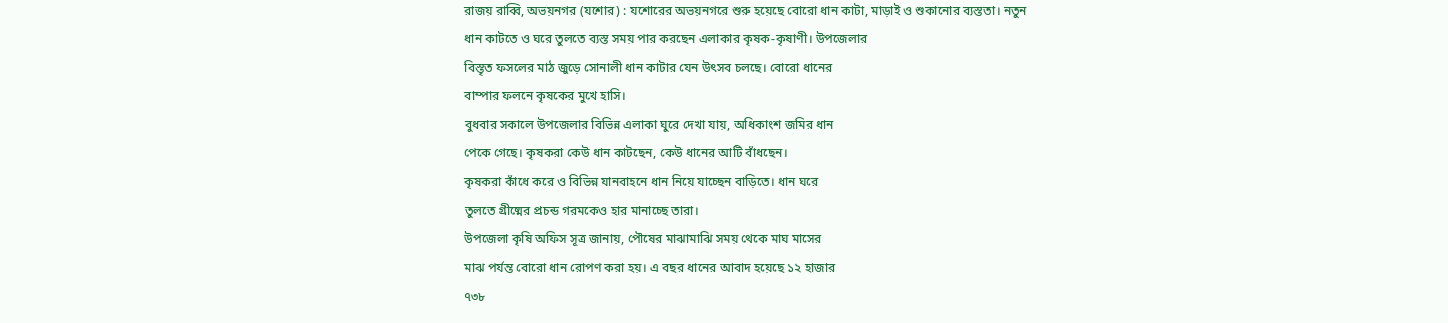রাজয় রাব্বি, অভয়নগর (যশোর) : যশোরের অভয়নগরে শুরু হয়েছে বোরো ধান কাটা, মাড়াই ও শুকানোর ব্যস্ততা। নতুন
ধান কাটতে ও ঘরে তুলতে ব্যস্ত সময় পার করছেন এলাকার কৃষক-কৃষাণী। উপজেলার
বিস্তৃত ফসলের মাঠ জুড়ে সোনালী ধান কাটার যেন উৎসব চলছে। বোরো ধানের
বাম্পার ফলনে কৃষকের মুখে হাসি।
বুধবার সকালে উপজেলার বিভিন্ন এলাকা ঘুরে দেখা যায়, অধিকাংশ জমির ধান
পেকে গেছে। কৃষকরা কেউ ধান কাটছেন, কেউ ধানের আটি বাঁধছেন।
কৃষকরা কাঁধে করে ও বিভিন্ন যানবাহনে ধান নিয়ে যাচ্ছেন বাড়িতে। ধান ঘরে
তুলতে গ্রীষ্মের প্রচন্ড গরমকেও হার মানাচ্ছে তারা।
উপজেলা কৃষি অফিস সূত্র জানায়, পৌষের মাঝামাঝি সময় থেকে মাঘ মাসের
মাঝ পর্যন্ত বোরো ধান রোপণ করা হয়। এ বছর ধানের আবাদ হয়েছে ১২ হাজার
৭৩৮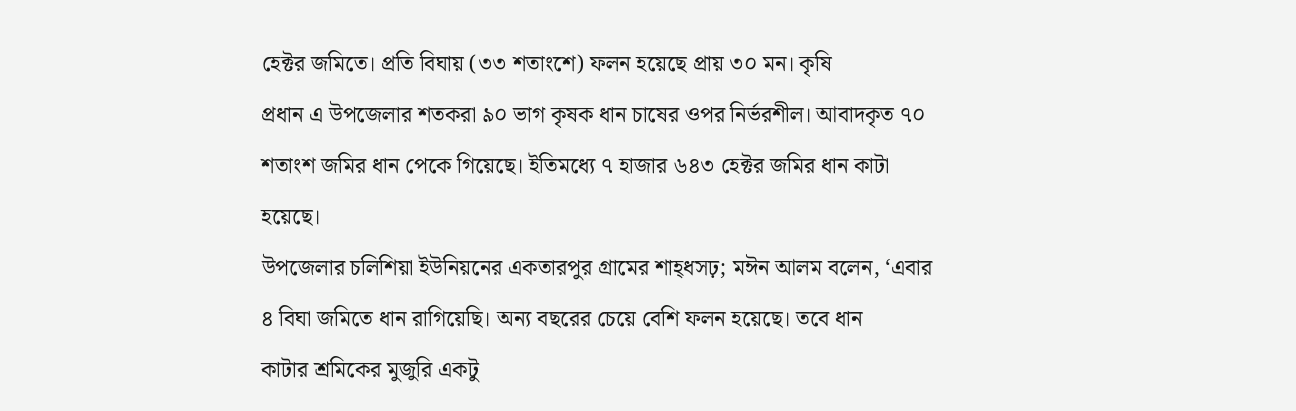হেক্টর জমিতে। প্রতি বিঘায় (৩৩ শতাংশে) ফলন হয়েছে প্রায় ৩০ মন। কৃষি
প্রধান এ উপজেলার শতকরা ৯০ ভাগ কৃষক ধান চাষের ওপর নির্ভরশীল। আবাদকৃত ৭০
শতাংশ জমির ধান পেকে গিয়েছে। ইতিমধ্যে ৭ হাজার ৬৪৩ হেক্টর জমির ধান কাটা
হয়েছে।
উপজেলার চলিশিয়া ইউনিয়নের একতারপুর গ্রামের শাহ্ধসঢ়; মঈন আলম বলেন, ‘এবার
৪ বিঘা জমিতে ধান রাগিয়েছি। অন্য বছরের চেয়ে বেশি ফলন হয়েছে। তবে ধান
কাটার শ্রমিকের মুজুরি একটু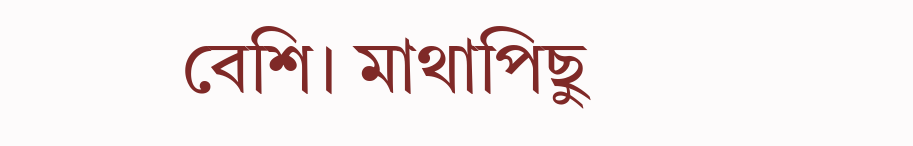বেশি। মাথাপিছু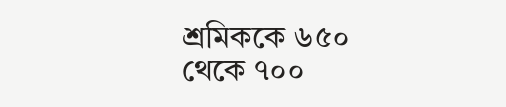শ্রমিককে ৬৫০ থেকে ৭০০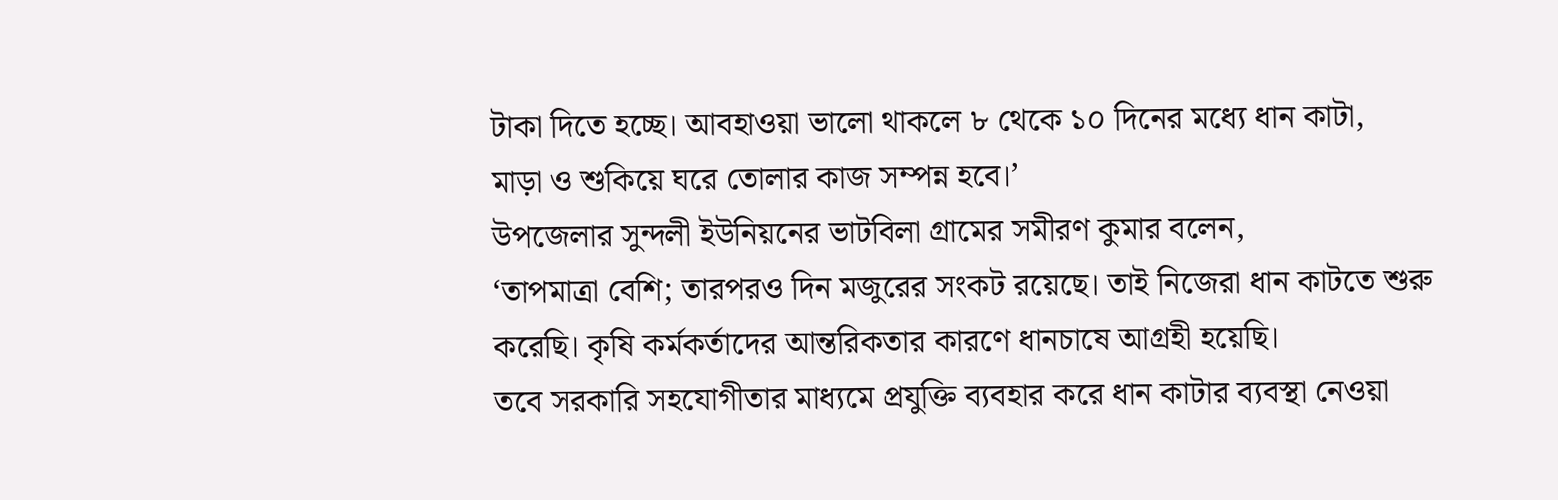টাকা দিতে হচ্ছে। আবহাওয়া ভালো থাকলে ৮ থেকে ১০ দিনের মধ্যে ধান কাটা,
মাড়া ও শুকিয়ে ঘরে তোলার কাজ সম্পন্ন হবে।’
উপজেলার সুন্দলী ইউনিয়নের ভাটবিলা গ্রামের সমীরণ কুমার বলেন,
‘তাপমাত্রা বেশি; তারপরও দিন মজুরের সংকট রয়েছে। তাই নিজেরা ধান কাটতে শুরু
করেছি। কৃষি কর্মকর্তাদের আন্তরিকতার কারণে ধানচাষে আগ্রহী হয়েছি।
তবে সরকারি সহযোগীতার মাধ্যমে প্রযুক্তি ব্যবহার করে ধান কাটার ব্যবস্থা নেওয়া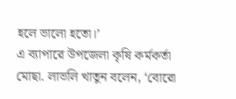হলে ভালো হতো।’
এ ব্যাপারে উপজেলা কৃষি কর্মকর্তা মোছা. লাভলি খাতুন বলেন, ‘বোরো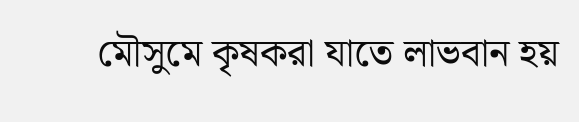মৌসুমে কৃষকরা যাতে লাভবান হয়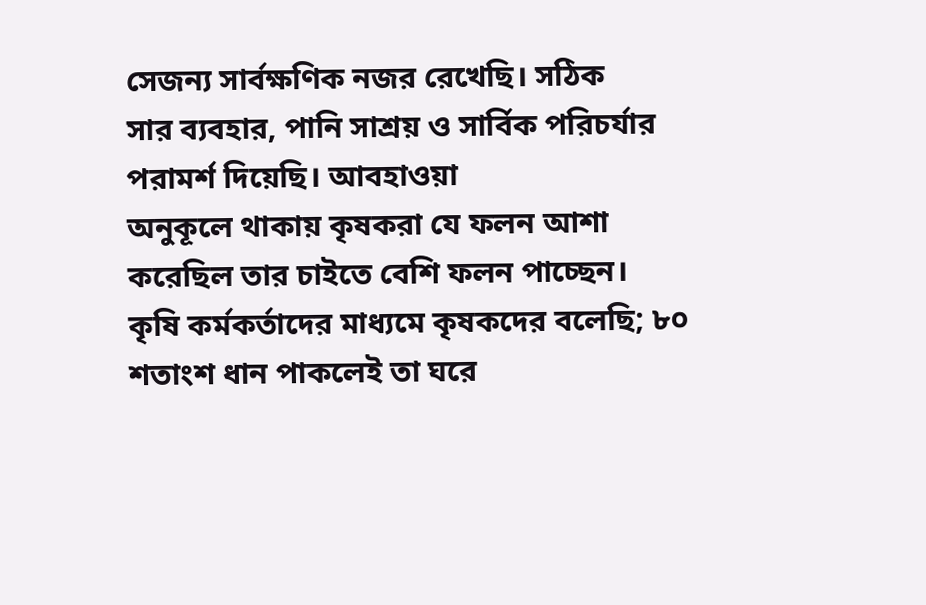সেজন্য সার্বক্ষণিক নজর রেখেছি। সঠিক
সার ব্যবহার, পানি সাশ্রয় ও সার্বিক পরিচর্যার পরামর্শ দিয়েছি। আবহাওয়া
অনুকূলে থাকায় কৃষকরা যে ফলন আশা করেছিল তার চাইতে বেশি ফলন পাচ্ছেন।
কৃষি কর্মকর্তাদের মাধ্যমে কৃষকদের বলেছি; ৮০ শতাংশ ধান পাকলেই তা ঘরে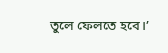তুলে ফেলতে হবে।’